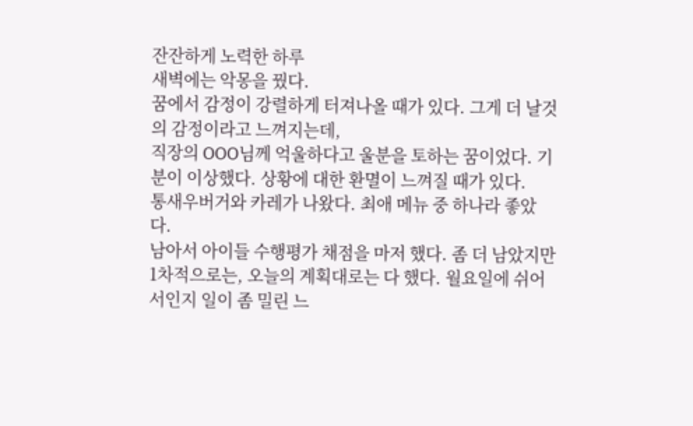잔잔하게 노력한 하루
새벽에는 악몽을 꿨다.
꿈에서 감정이 강렬하게 터져나올 때가 있다. 그게 더 날것의 감정이라고 느껴지는데,
직장의 OOO님께 억울하다고 울분을 토하는 꿈이었다. 기분이 이상했다. 상황에 대한 환멸이 느껴질 때가 있다.
통새우버거와 카레가 나왔다. 최애 메뉴 중 하나라 좋았다.
남아서 아이들 수행평가 채점을 마저 했다. 좀 더 남았지만 1차적으로는, 오늘의 계획대로는 다 했다. 월요일에 쉬어서인지 일이 좀 밀린 느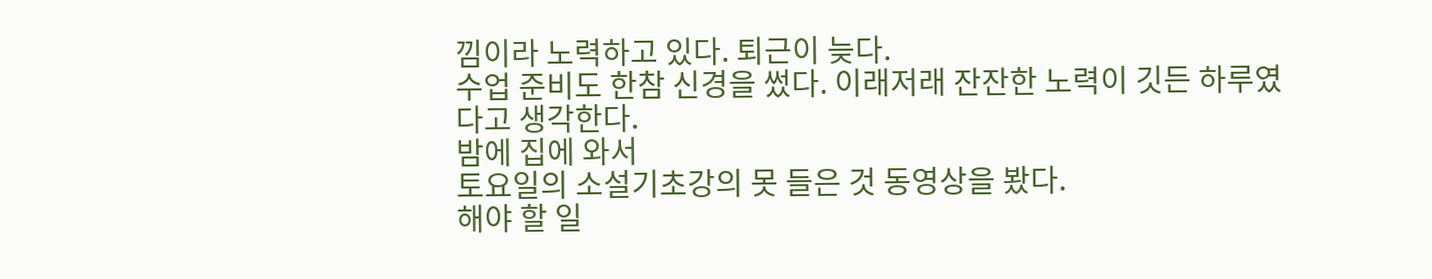낌이라 노력하고 있다. 퇴근이 늦다.
수업 준비도 한참 신경을 썼다. 이래저래 잔잔한 노력이 깃든 하루였다고 생각한다.
밤에 집에 와서
토요일의 소설기초강의 못 들은 것 동영상을 봤다.
해야 할 일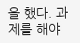을 했다. 과제를 해야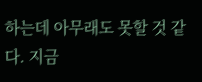하는데 아무래도 못할 것 같다. 지금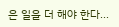은 일을 더 해야 한다...